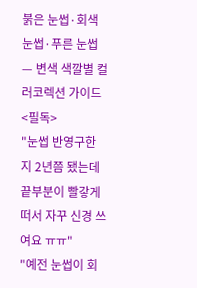붉은 눈썹·회색 눈썹·푸른 눈썹 — 변색 색깔별 컬러코렉션 가이드 <필독>
"눈썹 반영구한 지 2년쯤 됐는데 끝부분이 빨갛게 떠서 자꾸 신경 쓰여요 ㅠㅠ"
"예전 눈썹이 회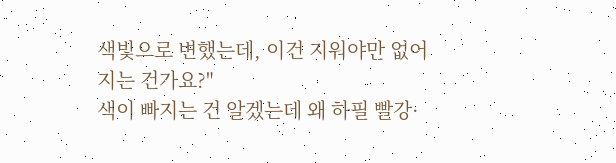색빛으로 변했는데, 이건 지워야만 없어지는 건가요?"
색이 빠지는 건 알겠는데 왜 하필 빨강·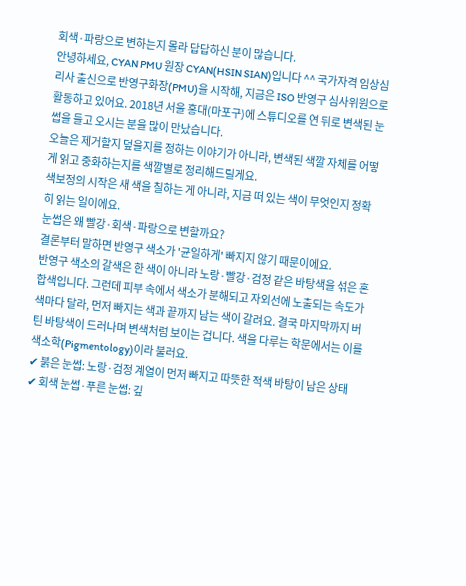회색·파랑으로 변하는지 몰라 답답하신 분이 많습니다.
안녕하세요, CYAN PMU 원장 CYAN(HSIN SIAN)입니다 ^^ 국가자격 임상심리사 출신으로 반영구화장(PMU)을 시작해, 지금은 ISO 반영구 심사위원으로 활동하고 있어요. 2018년 서울 홍대(마포구)에 스튜디오를 연 뒤로 변색된 눈썹을 들고 오시는 분을 많이 만났습니다.
오늘은 제거할지 덮을지를 정하는 이야기가 아니라, 변색된 색깔 자체를 어떻게 읽고 중화하는지를 색깔별로 정리해드릴게요.
색보정의 시작은 새 색을 칠하는 게 아니라, 지금 떠 있는 색이 무엇인지 정확히 읽는 일이에요.
눈썹은 왜 빨강·회색·파랑으로 변할까요?
결론부터 말하면 반영구 색소가 '균일하게' 빠지지 않기 때문이에요.
반영구 색소의 갈색은 한 색이 아니라 노랑·빨강·검정 같은 바탕색을 섞은 혼합색입니다. 그런데 피부 속에서 색소가 분해되고 자외선에 노출되는 속도가 색마다 달라, 먼저 빠지는 색과 끝까지 남는 색이 갈려요. 결국 마지막까지 버틴 바탕색이 드러나며 변색처럼 보이는 겁니다. 색을 다루는 학문에서는 이를 색소학(Pigmentology)이라 불러요.
✔ 붉은 눈썹: 노랑·검정 계열이 먼저 빠지고 따뜻한 적색 바탕이 남은 상태
✔ 회색 눈썹·푸른 눈썹: 깊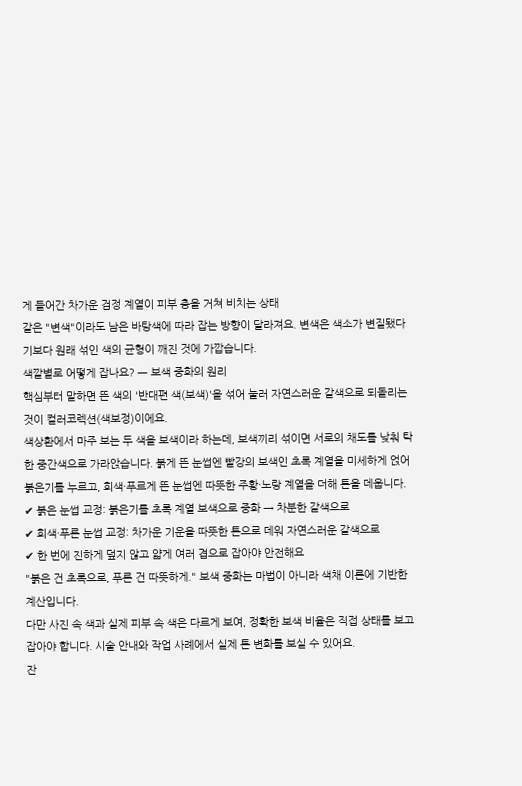게 들어간 차가운 검정 계열이 피부 층을 거쳐 비치는 상태
같은 "변색"이라도 남은 바탕색에 따라 잡는 방향이 달라져요. 변색은 색소가 변질됐다기보다 원래 섞인 색의 균형이 깨진 것에 가깝습니다.
색깔별로 어떻게 잡나요? — 보색 중화의 원리
핵심부터 말하면 뜬 색의 '반대편 색(보색)'을 섞어 눌러 자연스러운 갈색으로 되돌리는 것이 컬러코렉션(색보정)이에요.
색상환에서 마주 보는 두 색을 보색이라 하는데, 보색끼리 섞이면 서로의 채도를 낮춰 탁한 중간색으로 가라앉습니다. 붉게 뜬 눈썹엔 빨강의 보색인 초록 계열을 미세하게 얹어 붉은기를 누르고, 회색·푸르게 뜬 눈썹엔 따뜻한 주황·노랑 계열을 더해 톤을 데웁니다.
✔ 붉은 눈썹 교정: 붉은기를 초록 계열 보색으로 중화 → 차분한 갈색으로
✔ 회색·푸른 눈썹 교정: 차가운 기운을 따뜻한 톤으로 데워 자연스러운 갈색으로
✔ 한 번에 진하게 덮지 않고 얇게 여러 겹으로 잡아야 안전해요
"붉은 건 초록으로, 푸른 건 따뜻하게." 보색 중화는 마법이 아니라 색채 이론에 기반한 계산입니다.
다만 사진 속 색과 실제 피부 속 색은 다르게 보여, 정확한 보색 비율은 직접 상태를 보고 잡아야 합니다. 시술 안내와 작업 사례에서 실제 톤 변화를 보실 수 있어요.
잔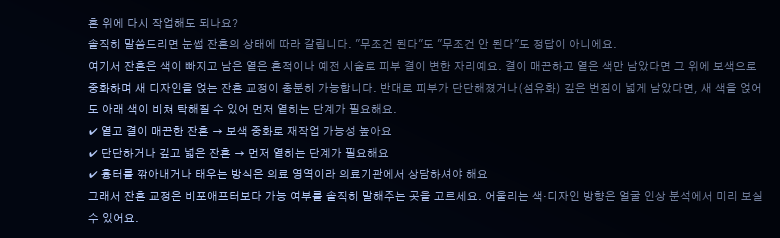흔 위에 다시 작업해도 되나요?
솔직히 말씀드리면 눈썹 잔흔의 상태에 따라 갈립니다. "무조건 된다"도 "무조건 안 된다"도 정답이 아니에요.
여기서 잔흔은 색이 빠지고 남은 옅은 흔적이나 예전 시술로 피부 결이 변한 자리예요. 결이 매끈하고 옅은 색만 남았다면 그 위에 보색으로 중화하며 새 디자인을 얹는 잔흔 교정이 충분히 가능합니다. 반대로 피부가 단단해졌거나(섬유화) 깊은 번짐이 넓게 남았다면, 새 색을 얹어도 아래 색이 비쳐 탁해질 수 있어 먼저 옅히는 단계가 필요해요.
✔ 옅고 결이 매끈한 잔흔 → 보색 중화로 재작업 가능성 높아요
✔ 단단하거나 깊고 넓은 잔흔 → 먼저 옅히는 단계가 필요해요
✔ 흉터를 깎아내거나 태우는 방식은 의료 영역이라 의료기관에서 상담하셔야 해요
그래서 잔흔 교정은 비포애프터보다 가능 여부를 솔직히 말해주는 곳을 고르세요. 어울리는 색·디자인 방향은 얼굴 인상 분석에서 미리 보실 수 있어요.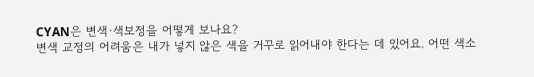CYAN은 변색·색보정을 어떻게 보나요?
변색 교정의 어려움은 내가 넣지 않은 색을 거꾸로 읽어내야 한다는 데 있어요. 어떤 색소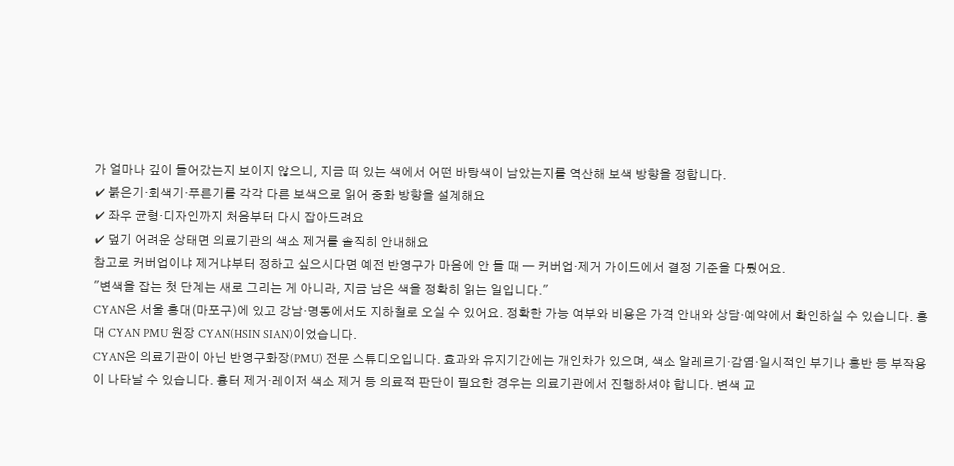가 얼마나 깊이 들어갔는지 보이지 않으니, 지금 떠 있는 색에서 어떤 바탕색이 남았는지를 역산해 보색 방향을 정합니다.
✔ 붉은기·회색기·푸른기를 각각 다른 보색으로 읽어 중화 방향을 설계해요
✔ 좌우 균형·디자인까지 처음부터 다시 잡아드려요
✔ 덮기 어려운 상태면 의료기관의 색소 제거를 솔직히 안내해요
참고로 커버업이냐 제거냐부터 정하고 싶으시다면 예전 반영구가 마음에 안 들 때 — 커버업·제거 가이드에서 결정 기준을 다뤘어요.
"변색을 잡는 첫 단계는 새로 그리는 게 아니라, 지금 남은 색을 정확히 읽는 일입니다."
CYAN은 서울 홍대(마포구)에 있고 강남·명동에서도 지하철로 오실 수 있어요. 정확한 가능 여부와 비용은 가격 안내와 상담·예약에서 확인하실 수 있습니다. 홍대 CYAN PMU 원장 CYAN(HSIN SIAN)이었습니다.
CYAN은 의료기관이 아닌 반영구화장(PMU) 전문 스튜디오입니다. 효과와 유지기간에는 개인차가 있으며, 색소 알레르기·감염·일시적인 부기나 홍반 등 부작용이 나타날 수 있습니다. 흉터 제거·레이저 색소 제거 등 의료적 판단이 필요한 경우는 의료기관에서 진행하셔야 합니다. 변색 교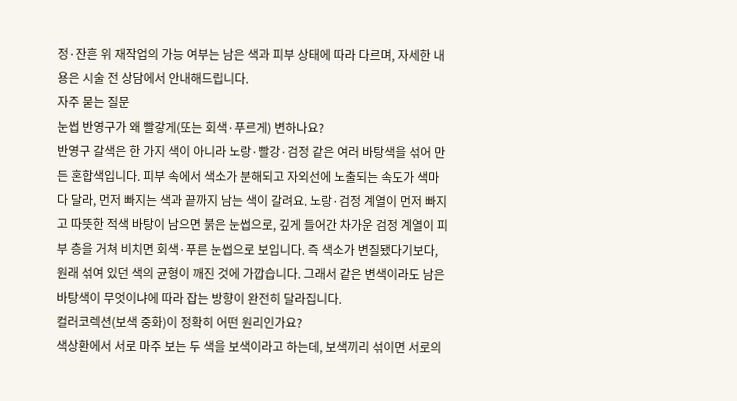정·잔흔 위 재작업의 가능 여부는 남은 색과 피부 상태에 따라 다르며, 자세한 내용은 시술 전 상담에서 안내해드립니다.
자주 묻는 질문
눈썹 반영구가 왜 빨갛게(또는 회색·푸르게) 변하나요?
반영구 갈색은 한 가지 색이 아니라 노랑·빨강·검정 같은 여러 바탕색을 섞어 만든 혼합색입니다. 피부 속에서 색소가 분해되고 자외선에 노출되는 속도가 색마다 달라, 먼저 빠지는 색과 끝까지 남는 색이 갈려요. 노랑·검정 계열이 먼저 빠지고 따뜻한 적색 바탕이 남으면 붉은 눈썹으로, 깊게 들어간 차가운 검정 계열이 피부 층을 거쳐 비치면 회색·푸른 눈썹으로 보입니다. 즉 색소가 변질됐다기보다, 원래 섞여 있던 색의 균형이 깨진 것에 가깝습니다. 그래서 같은 변색이라도 남은 바탕색이 무엇이냐에 따라 잡는 방향이 완전히 달라집니다.
컬러코렉션(보색 중화)이 정확히 어떤 원리인가요?
색상환에서 서로 마주 보는 두 색을 보색이라고 하는데, 보색끼리 섞이면 서로의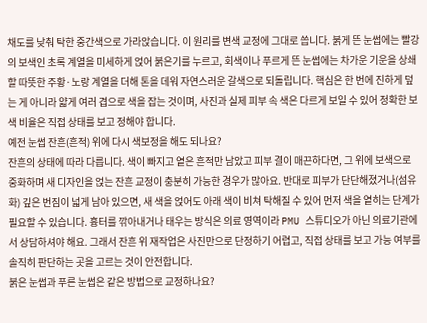채도를 낮춰 탁한 중간색으로 가라앉습니다. 이 원리를 변색 교정에 그대로 씁니다. 붉게 뜬 눈썹에는 빨강의 보색인 초록 계열을 미세하게 얹어 붉은기를 누르고, 회색이나 푸르게 뜬 눈썹에는 차가운 기운을 상쇄할 따뜻한 주황·노랑 계열을 더해 톤을 데워 자연스러운 갈색으로 되돌립니다. 핵심은 한 번에 진하게 덮는 게 아니라 얇게 여러 겹으로 색을 잡는 것이며, 사진과 실제 피부 속 색은 다르게 보일 수 있어 정확한 보색 비율은 직접 상태를 보고 정해야 합니다.
예전 눈썹 잔흔(흔적) 위에 다시 색보정을 해도 되나요?
잔흔의 상태에 따라 다릅니다. 색이 빠지고 옅은 흔적만 남았고 피부 결이 매끈하다면, 그 위에 보색으로 중화하며 새 디자인을 얹는 잔흔 교정이 충분히 가능한 경우가 많아요. 반대로 피부가 단단해졌거나(섬유화) 깊은 번짐이 넓게 남아 있으면, 새 색을 얹어도 아래 색이 비쳐 탁해질 수 있어 먼저 색을 옅히는 단계가 필요할 수 있습니다. 흉터를 깎아내거나 태우는 방식은 의료 영역이라 PMU 스튜디오가 아닌 의료기관에서 상담하셔야 해요. 그래서 잔흔 위 재작업은 사진만으로 단정하기 어렵고, 직접 상태를 보고 가능 여부를 솔직히 판단하는 곳을 고르는 것이 안전합니다.
붉은 눈썹과 푸른 눈썹은 같은 방법으로 교정하나요?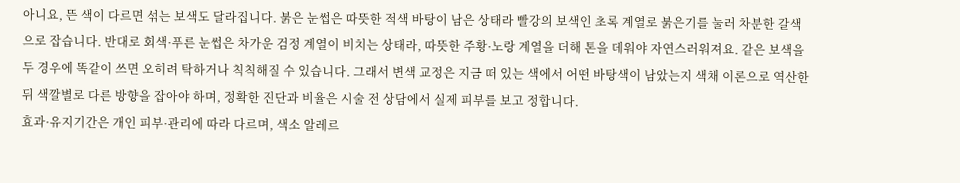아니요, 뜬 색이 다르면 섞는 보색도 달라집니다. 붉은 눈썹은 따뜻한 적색 바탕이 남은 상태라 빨강의 보색인 초록 계열로 붉은기를 눌러 차분한 갈색으로 잡습니다. 반대로 회색·푸른 눈썹은 차가운 검정 계열이 비치는 상태라, 따뜻한 주황·노랑 계열을 더해 톤을 데워야 자연스러워져요. 같은 보색을 두 경우에 똑같이 쓰면 오히려 탁하거나 칙칙해질 수 있습니다. 그래서 변색 교정은 지금 떠 있는 색에서 어떤 바탕색이 남았는지 색채 이론으로 역산한 뒤 색깔별로 다른 방향을 잡아야 하며, 정확한 진단과 비율은 시술 전 상담에서 실제 피부를 보고 정합니다.
효과·유지기간은 개인 피부·관리에 따라 다르며, 색소 알레르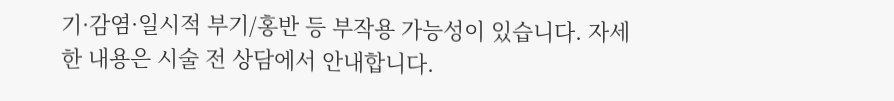기·감염·일시적 부기/홍반 등 부작용 가능성이 있습니다. 자세한 내용은 시술 전 상담에서 안내합니다.